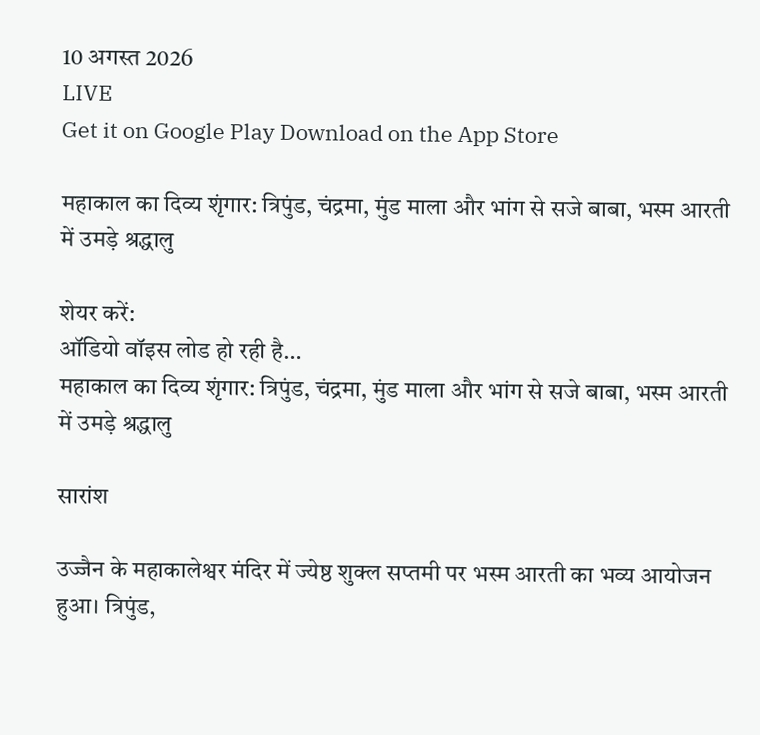10 अगस्त 2026
LIVE
Get it on Google Play Download on the App Store

महाकाल का दिव्य शृंगार: त्रिपुंड, चंद्रमा, मुंड माला और भांग से सजे बाबा, भस्म आरती में उमड़े श्रद्धालु

शेयर करें:
ऑडियो वॉइस लोड हो रही है…
महाकाल का दिव्य शृंगार: त्रिपुंड, चंद्रमा, मुंड माला और भांग से सजे बाबा, भस्म आरती में उमड़े श्रद्धालु

सारांश

उज्जैन के महाकालेश्वर मंदिर में ज्येष्ठ शुक्ल सप्तमी पर भस्म आरती का भव्य आयोजन हुआ। त्रिपुंड,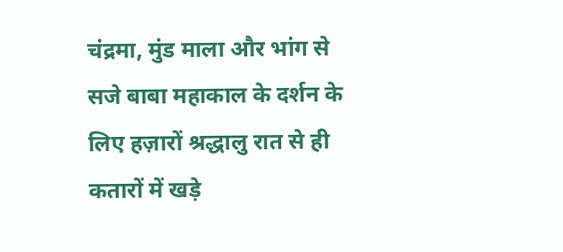चंद्रमा, मुंड माला और भांग से सजे बाबा महाकाल के दर्शन के लिए हज़ारों श्रद्धालु रात से ही कतारों में खड़े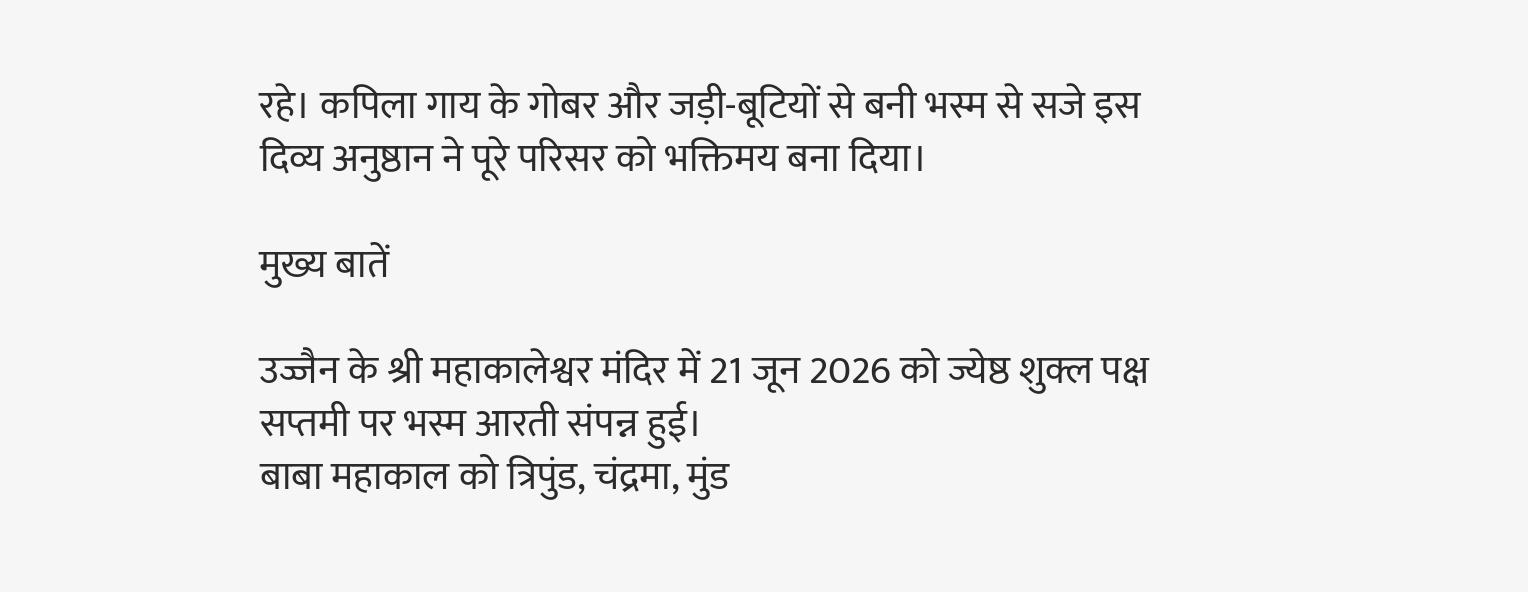रहे। कपिला गाय के गोबर और जड़ी-बूटियों से बनी भस्म से सजे इस दिव्य अनुष्ठान ने पूरे परिसर को भक्तिमय बना दिया।

मुख्य बातें

उज्जैन के श्री महाकालेश्वर मंदिर में 21 जून 2026 को ज्येष्ठ शुक्ल पक्ष सप्तमी पर भस्म आरती संपन्न हुई।
बाबा महाकाल को त्रिपुंड, चंद्रमा, मुंड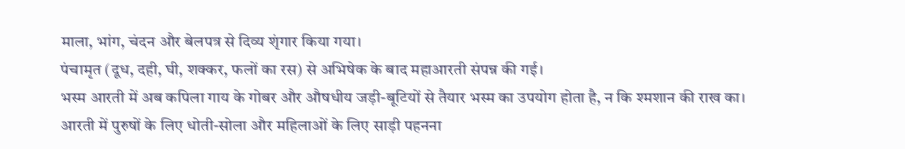माला, भांग, चंदन और बेलपत्र से दिव्य शृंगार किया गया।
पंचामृत (दूध, दही, घी, शक्कर, फलों का रस) से अभिषेक के बाद महाआरती संपन्न की गई।
भस्म आरती में अब कपिला गाय के गोबर और औषधीय जड़ी-बूटियों से तैयार भस्म का उपयोग होता है, न कि श्मशान की राख का।
आरती में पुरुषों के लिए धोती-सोला और महिलाओं के लिए साड़ी पहनना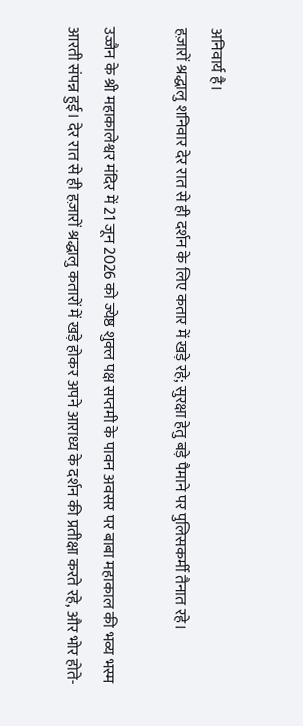अनिवार्य है।
हज़ारों श्रद्धालु शनिवार देर रात से ही दर्शन के लिए कतार में खड़े रहे; सुरक्षा हेतु बड़े पैमाने पर पुलिसकर्मी तैनात रहे।

उज्जैन के श्री महाकालेश्वर मंदिर में 21 जून 2026 को ज्येष्ठ शुक्ल पक्ष सप्तमी के पावन अवसर पर बाबा महाकाल की भव्य भस्म आरती संपन्न हुई। देर रात से ही हज़ारों श्रद्धालु कतारों में खड़े होकर अपने आराध्य के दर्शन की प्रतीक्षा करते रहे, और भोर होते-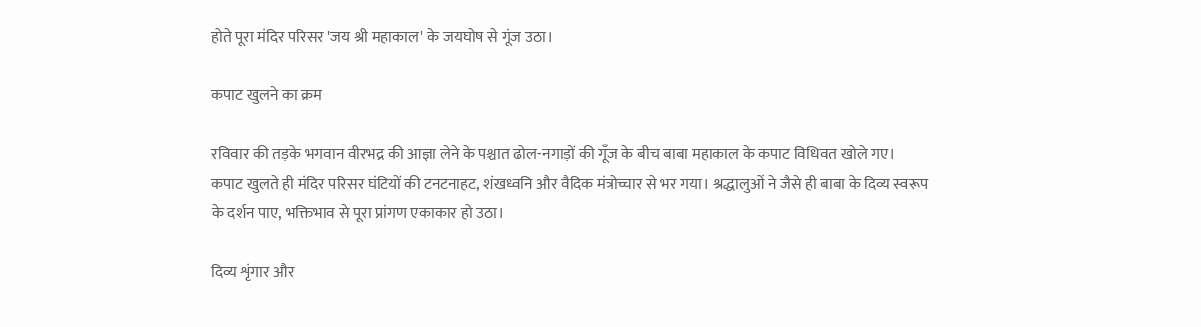होते पूरा मंदिर परिसर 'जय श्री महाकाल' के जयघोष से गूंज उठा।

कपाट खुलने का क्रम

रविवार की तड़के भगवान वीरभद्र की आज्ञा लेने के पश्चात ढोल-नगाड़ों की गूँज के बीच बाबा महाकाल के कपाट विधिवत खोले गए। कपाट खुलते ही मंदिर परिसर घंटियों की टनटनाहट, शंखध्वनि और वैदिक मंत्रोच्चार से भर गया। श्रद्धालुओं ने जैसे ही बाबा के दिव्य स्वरूप के दर्शन पाए, भक्तिभाव से पूरा प्रांगण एकाकार हो उठा।

दिव्य शृंगार और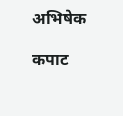अभिषेक

कपाट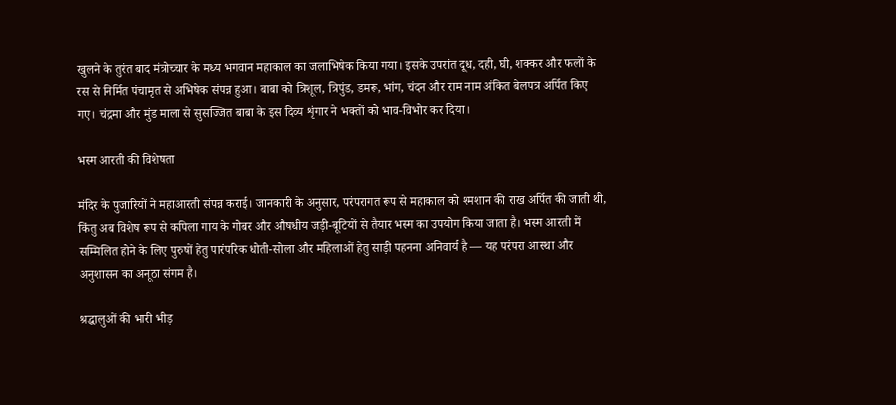खुलने के तुरंत बाद मंत्रोच्चार के मध्य भगवान महाकाल का जलाभिषेक किया गया। इसके उपरांत दूध, दही, घी, शक्कर और फलों के रस से निर्मित पंचामृत से अभिषेक संपन्न हुआ। बाबा को त्रिशूल, त्रिपुंड, डमरू, भांग, चंदन और राम नाम अंकित बेलपत्र अर्पित किए गए। चंद्रमा और मुंड माला से सुसज्जित बाबा के इस दिव्य शृंगार ने भक्तों को भाव-विभोर कर दिया।

भस्म आरती की विशेषता

मंदिर के पुजारियों ने महाआरती संपन्न कराई। जानकारी के अनुसार, परंपरागत रूप से महाकाल को श्मशान की राख अर्पित की जाती थी, किंतु अब विशेष रूप से कपिला गाय के गोबर और औषधीय जड़ी-बूटियों से तैयार भस्म का उपयोग किया जाता है। भस्म आरती में सम्मिलित होने के लिए पुरुषों हेतु पारंपरिक धोती-सोला और महिलाओं हेतु साड़ी पहनना अनिवार्य है — यह परंपरा आस्था और अनुशासन का अनूठा संगम है।

श्रद्धालुओं की भारी भीड़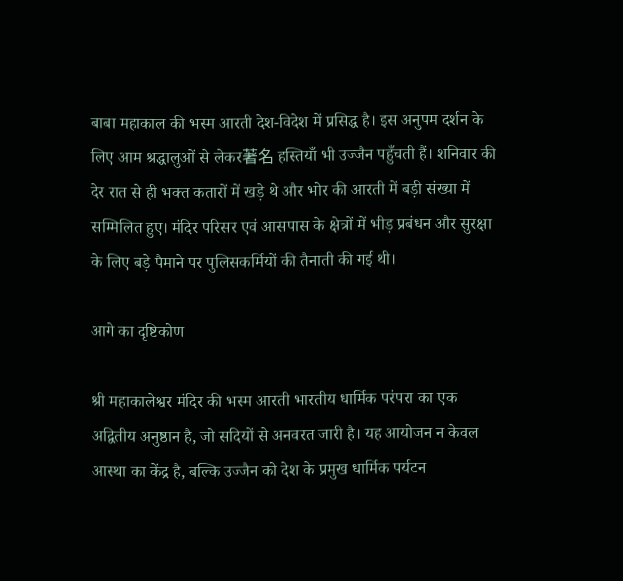बाबा महाकाल की भस्म आरती देश-विदेश में प्रसिद्ध है। इस अनुपम दर्शन के लिए आम श्रद्धालुओं से लेकर著名 हस्तियाँ भी उज्जैन पहुँचती हैं। शनिवार की देर रात से ही भक्त कतारों में खड़े थे और भोर की आरती में बड़ी संख्या में सम्मिलित हुए। मंदिर परिसर एवं आसपास के क्षेत्रों में भीड़ प्रबंधन और सुरक्षा के लिए बड़े पैमाने पर पुलिसकर्मियों की तैनाती की गई थी।

आगे का दृष्टिकोण

श्री महाकालेश्वर मंदिर की भस्म आरती भारतीय धार्मिक परंपरा का एक अद्वितीय अनुष्ठान है, जो सदियों से अनवरत जारी है। यह आयोजन न केवल आस्था का केंद्र है, बल्कि उज्जैन को देश के प्रमुख धार्मिक पर्यटन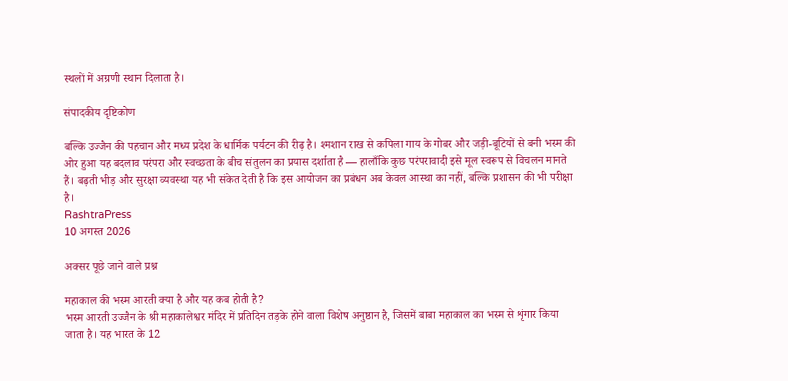स्थलों में अग्रणी स्थान दिलाता है।

संपादकीय दृष्टिकोण

बल्कि उज्जैन की पहचान और मध्य प्रदेश के धार्मिक पर्यटन की रीढ़ है। श्मशान राख से कपिला गाय के गोबर और जड़ी-बूटियों से बनी भस्म की ओर हुआ यह बदलाव परंपरा और स्वच्छता के बीच संतुलन का प्रयास दर्शाता है — हालाँकि कुछ परंपरावादी इसे मूल स्वरूप से विचलन मानते हैं। बढ़ती भीड़ और सुरक्षा व्यवस्था यह भी संकेत देती है कि इस आयोजन का प्रबंधन अब केवल आस्था का नहीं, बल्कि प्रशासन की भी परीक्षा है।
RashtraPress
10 अगस्त 2026

अक्सर पूछे जाने वाले प्रश्न

महाकाल की भस्म आरती क्या है और यह कब होती है?
भस्म आरती उज्जैन के श्री महाकालेश्वर मंदिर में प्रतिदिन तड़के होने वाला विशेष अनुष्ठान है, जिसमें बाबा महाकाल का भस्म से शृंगार किया जाता है। यह भारत के 12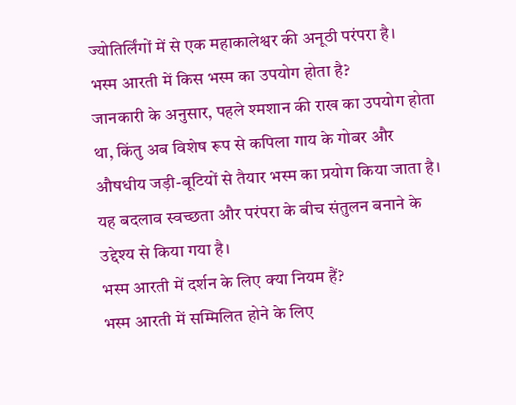ज्योतिर्लिंगों में से एक महाकालेश्वर की अनूठी परंपरा है।
भस्म आरती में किस भस्म का उपयोग होता है?
जानकारी के अनुसार, पहले श्मशान की राख का उपयोग होता था, किंतु अब विशेष रूप से कपिला गाय के गोबर और औषधीय जड़ी-बूटियों से तैयार भस्म का प्रयोग किया जाता है। यह बदलाव स्वच्छता और परंपरा के बीच संतुलन बनाने के उद्देश्य से किया गया है।
भस्म आरती में दर्शन के लिए क्या नियम हैं?
भस्म आरती में सम्मिलित होने के लिए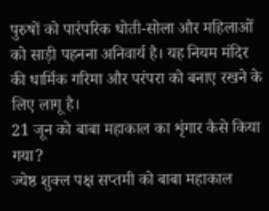पुरुषों को पारंपरिक धोती-सोला और महिलाओं को साड़ी पहनना अनिवार्य है। यह नियम मंदिर की धार्मिक गरिमा और परंपरा को बनाए रखने के लिए लागू है।
21 जून को बाबा महाकाल का शृंगार कैसे किया गया?
ज्येष्ठ शुक्ल पक्ष सप्तमी को बाबा महाकाल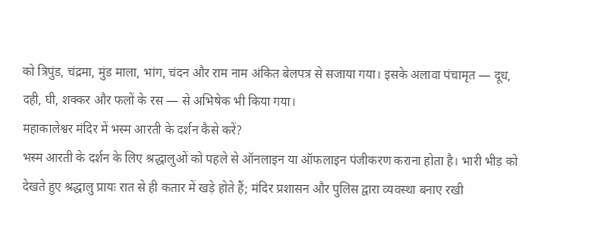को त्रिपुंड, चंद्रमा, मुंड माला, भांग, चंदन और राम नाम अंकित बेलपत्र से सजाया गया। इसके अलावा पंचामृत — दूध, दही, घी, शक्कर और फलों के रस — से अभिषेक भी किया गया।
महाकालेश्वर मंदिर में भस्म आरती के दर्शन कैसे करें?
भस्म आरती के दर्शन के लिए श्रद्धालुओं को पहले से ऑनलाइन या ऑफलाइन पंजीकरण कराना होता है। भारी भीड़ को देखते हुए श्रद्धालु प्रायः रात से ही कतार में खड़े होते हैं; मंदिर प्रशासन और पुलिस द्वारा व्यवस्था बनाए रखी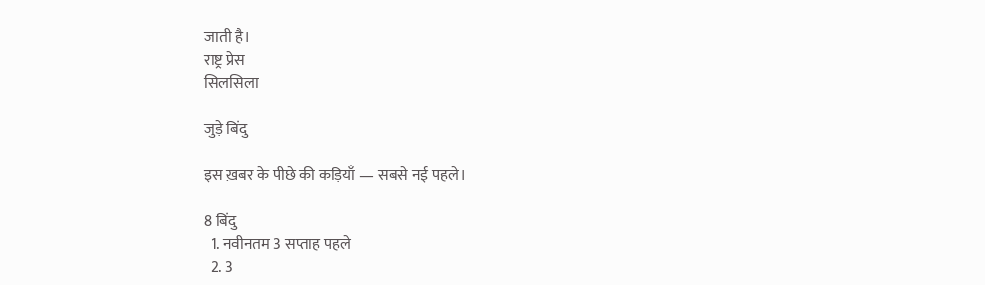जाती है।
राष्ट्र प्रेस
सिलसिला

जुड़े बिंदु

इस ख़बर के पीछे की कड़ियाँ — सबसे नई पहले।

8 बिंदु
  1. नवीनतम 3 सप्ताह पहले
  2. 3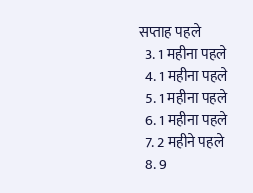सप्ताह पहले
  3. 1 महीना पहले
  4. 1 महीना पहले
  5. 1 महीना पहले
  6. 1 महीना पहले
  7. 2 महीने पहले
  8. 9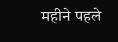महीने पहले